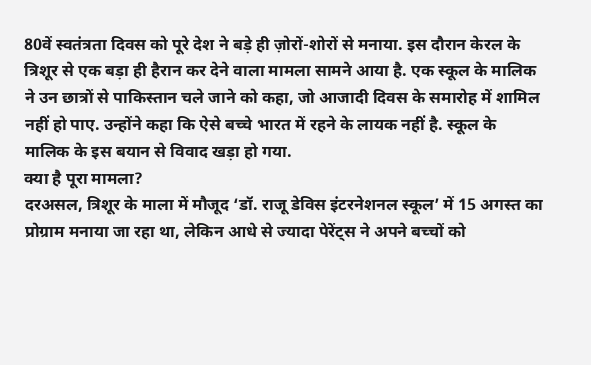80वें स्वतंत्रता दिवस को पूरे देश ने बड़े ही ज़ोरों-शोरों से मनाया. इस दौरान केरल के त्रिशूर से एक बड़ा ही हैरान कर देने वाला मामला सामने आया है. एक स्कूल के मालिक ने उन छात्रों से पाकिस्तान चले जाने को कहा, जो आजादी दिवस के समारोह में शामिल नहीं हो पाए. उन्होंने कहा कि ऐसे बच्चे भारत में रहने के लायक नहीं है. स्कूल के मालिक के इस बयान से विवाद खड़ा हो गया.
क्या है पूरा मामला?
दरअसल, त्रिशूर के माला में मौजूद ‘डॉ. राजू डेविस इंटरनेशनल स्कूल’ में 15 अगस्त का प्रोग्राम मनाया जा रहा था, लेकिन आधे से ज्यादा पेरेंट्स ने अपने बच्चों को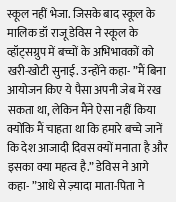स्कूल नहीं भेजा. जिसके बाद स्कूल के मालिक डॉ राजू डेविस ने स्कूल के व्हॉट्सग्रुप में बच्चों के अभिभावकों को खरी-खोटी सुनाई. उन्होंने कहा- ”मैं बिना आयोजन किए ये पैसा अपनी जेब में रख सकता था, लेकिन मैंने ऐसा नहीं किया क्योंकि मैं चाहता था कि हमारे बच्चे जानें कि देश आजादी दिवस क्यों मनाता है और इसका क्या महत्व है.” डेविस ने आगे कहा- ”आधे से ज़्यादा माता-पिता ने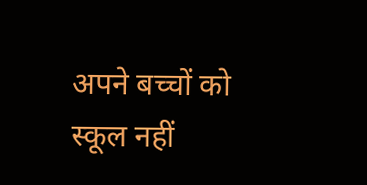अपने बच्चों को स्कूल नहीं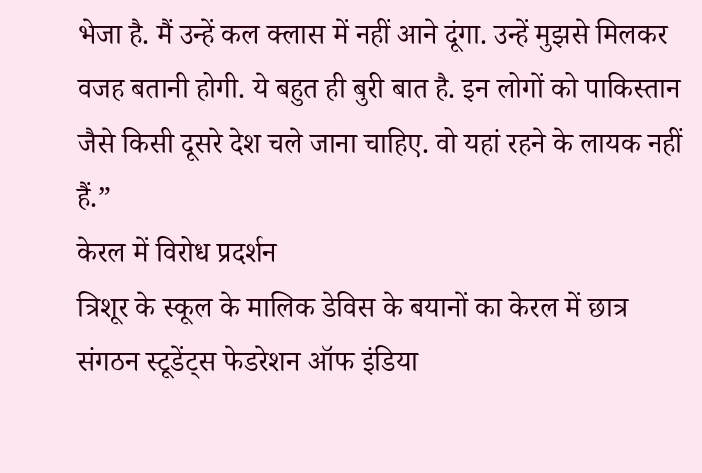भेजा है. मैं उन्हें कल क्लास में नहीं आने दूंगा. उन्हें मुझसे मिलकर वजह बतानी होगी. ये बहुत ही बुरी बात है. इन लोगों को पाकिस्तान जैसे किसी दूसरे देश चले जाना चाहिए. वो यहां रहने के लायक नहीं हैं.”
केरल में विरोध प्रदर्शन
त्रिशूर के स्कूल के मालिक डेविस के बयानों का केरल में छात्र संगठन स्टूडेंट्स फेडरेशन ऑफ इंडिया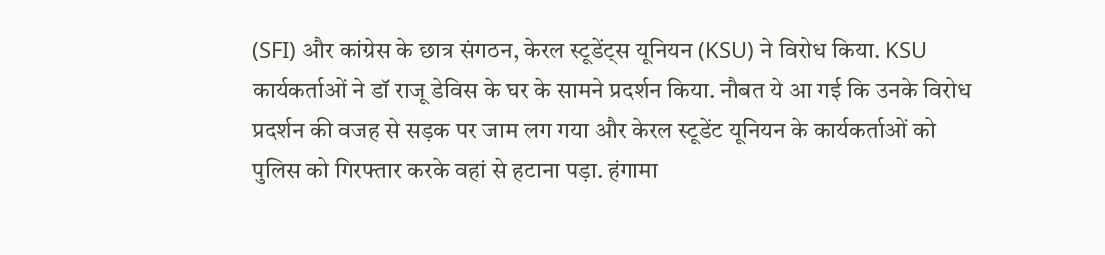(SFI) और कांग्रेस के छात्र संगठन, केरल स्टूडेंट्स यूनियन (KSU) ने विरोध किया. KSU कार्यकर्ताओं ने डॉ राजू डेविस के घर के सामने प्रदर्शन किया. नौबत ये आ गई कि उनके विरोध प्रदर्शन की वजह से सड़क पर जाम लग गया और केरल स्टूडेंट यूनियन के कार्यकर्ताओं को पुलिस को गिरफ्तार करके वहां से हटाना पड़ा. हंगामा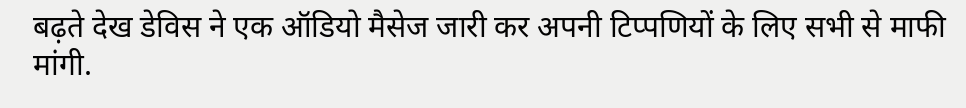बढ़ते देख डेविस ने एक ऑडियो मैसेज जारी कर अपनी टिप्पणियों के लिए सभी से माफी मांगी.